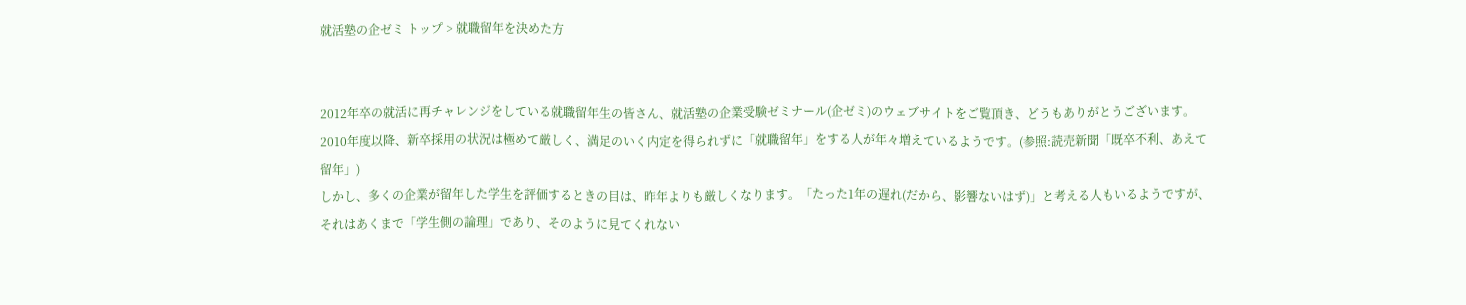就活塾の企ゼミ トップ > 就職留年を決めた方


2012年卒の就活に再チャレンジをしている就職留年生の皆さん、就活塾の企業受験ゼミナール(企ゼミ)のウェブサイトをご覧頂き、どうもありがとうございます。
2010年度以降、新卒採用の状況は極めて厳しく、満足のいく内定を得られずに「就職留年」をする人が年々増えているようです。(参照:読売新聞「既卒不利、あえて留年」)
しかし、多くの企業が留年した学生を評価するときの目は、昨年よりも厳しくなります。「たった1年の遅れ(だから、影響ないはず)」と考える人もいるようですが、それはあくまで「学生側の論理」であり、そのように見てくれない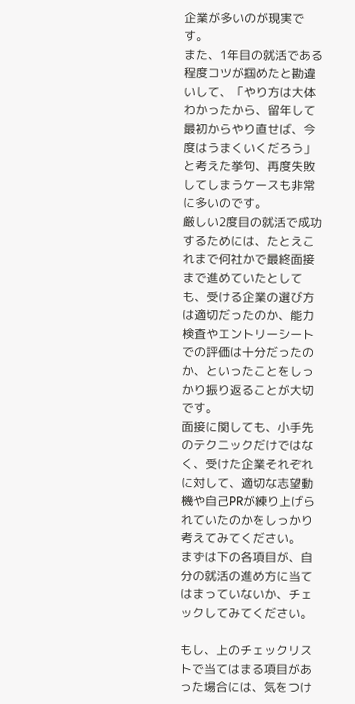企業が多いのが現実です。
また、1年目の就活である程度コツが掴めたと勘違いして、「やり方は大体わかったから、留年して最初からやり直せば、今度はうまくいくだろう」と考えた挙句、再度失敗してしまうケースも非常に多いのです。
厳しい2度目の就活で成功するためには、たとえこれまで何社かで最終面接まで進めていたとしても、受ける企業の選び方は適切だったのか、能力検査やエントリーシートでの評価は十分だったのか、といったことをしっかり振り返ることが大切です。
面接に関しても、小手先のテクニックだけではなく、受けた企業それぞれに対して、適切な志望動機や自己PRが練り上げられていたのかをしっかり考えてみてください。
まずは下の各項目が、自分の就活の進め方に当てはまっていないか、チェックしてみてください。

もし、上のチェックリストで当てはまる項目があった場合には、気をつけ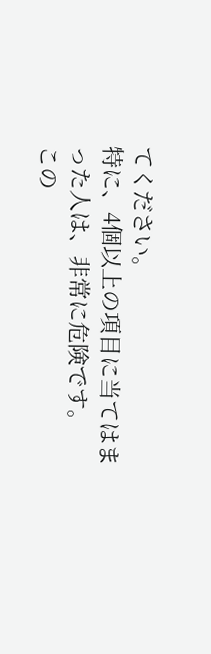てください。
特に、4個以上の項目に当てはまった人は、非常に危険です。
この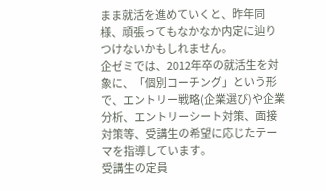まま就活を進めていくと、昨年同様、頑張ってもなかなか内定に辿りつけないかもしれません。
企ゼミでは、2012年卒の就活生を対象に、「個別コーチング」という形で、エントリー戦略(企業選び)や企業分析、エントリーシート対策、面接対策等、受講生の希望に応じたテーマを指導しています。
受講生の定員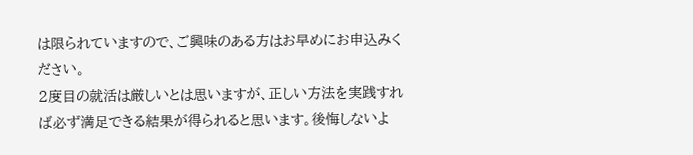は限られていますので、ご興味のある方はお早めにお申込みください。
2度目の就活は厳しいとは思いますが、正しい方法を実践すれば必ず満足できる結果が得られると思います。後悔しないよ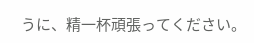うに、精一杯頑張ってください。